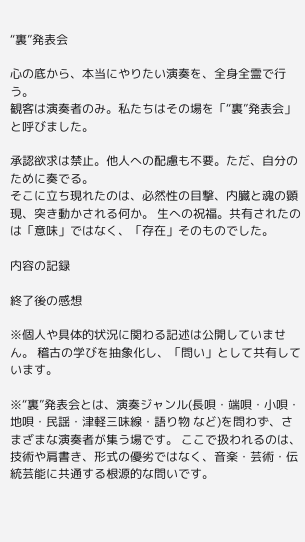“裏”発表会

心の底から、本当にやりたい演奏を、全身全霊で行う。
観客は演奏者のみ。私たちはその場を「“裏”発表会」と呼びました。

承認欲求は禁止。他人への配慮も不要。ただ、自分のために奏でる。
そこに立ち現れたのは、必然性の目撃、内臓と魂の顕現、突き動かされる何か。 生への祝福。共有されたのは「意味」ではなく、「存在」そのものでした。

内容の記録

終了後の感想

※個人や具体的状況に関わる記述は公開していません。 稽古の学びを抽象化し、「問い」として共有しています。

※“裏”発表会とは、演奏ジャンル(長唄・端唄・小唄・地唄・民謡・津軽三味線・語り物 など)を問わず、さまざまな演奏者が集う場です。 ここで扱われるのは、技術や肩書き、形式の優劣ではなく、音楽・芸術・伝統芸能に共通する根源的な問いです。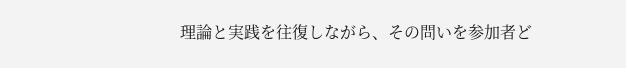理論と実践を往復しながら、その問いを参加者ど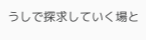うしで探求していく場と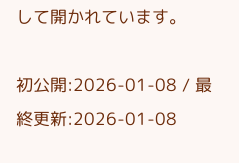して開かれています。

初公開:2026-01-08 / 最終更新:2026-01-08